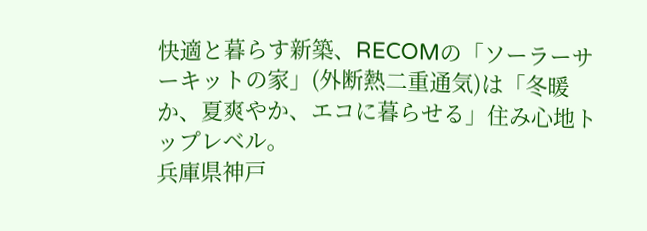快適と暮らす新築、RECOMの「ソーラーサーキットの家」(外断熱二重通気)は「冬暖か、夏爽やか、エコに暮らせる」住み心地トップレベル。
兵庫県神戸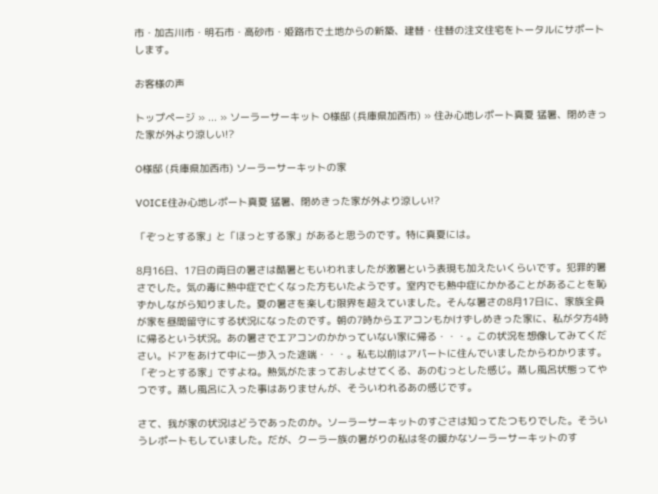市・加古川市・明石市・高砂市・姫路市で土地からの新築、建替・住替の注文住宅をトータルにサポートします。

お客様の声

トップページ » ... » ソーラーサーキット O様邸 (兵庫県加西市) » 住み心地レポート真夏 猛暑、閉めきった家が外より涼しい!?

O様邸 (兵庫県加西市) ソーラーサーキットの家

VOICE住み心地レポート真夏 猛暑、閉めきった家が外より涼しい!?

「ぞっとする家」と「ほっとする家」があると思うのです。特に真夏には。

8月16日、17日の両日の暑さは酷暑ともいわれましたが激暑という表現も加えたいくらいです。犯罪的暑さでした。気の毒に熱中症で亡くなった方もいたようです。室内でも熱中症にかかることがあることを恥ずかしながら知りました。夏の暑さを楽しむ限界を超えていました。そんな暑さの8月17日に、家族全員が家を昼間留守にする状況になったのです。朝の7時からエアコンもかけずしめきった家に、私が夕方4時に帰るという状況。あの暑さでエアコンのかかっていない家に帰る・・・。この状況を想像してみてください。ドアをあけて中に一歩入った途端・・・。私も以前はアパートに住んでいましたからわかります。「ぞっとする家」ですよね。熱気がたまっておしよせてくる、あのむっとした感じ。蒸し風呂状態ってやつです。蒸し風呂に入った事はありませんが、そういわれるあの感じです。

さて、我が家の状況はどうであったのか。ソーラーサーキットのすごさは知ってたつもりでした。そういうレポートもしていました。だが、クーラー族の暑がりの私は冬の暖かなソーラーサーキットのす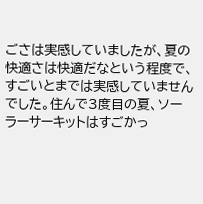ごさは実感していましたが、夏の快適さは快適だなという程度で、すごいとまでは実感していませんでした。住んで3度目の夏、ソーラーサーキットはすごかっ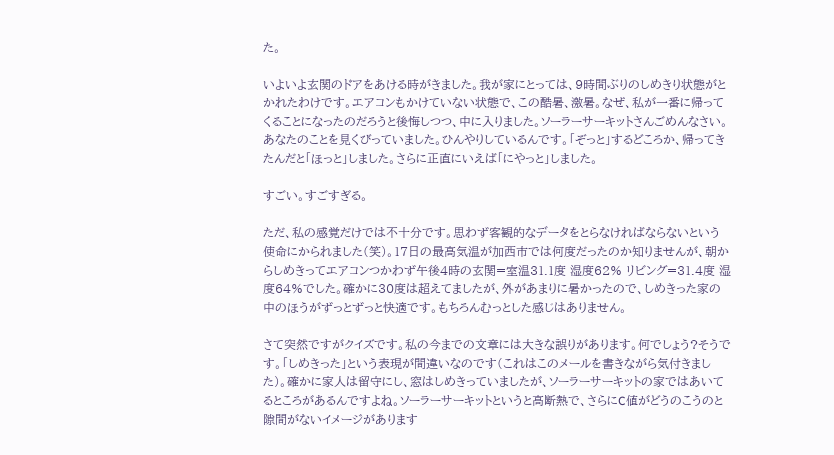た。

いよいよ玄関のドアをあける時がきました。我が家にとっては、9時間ぶりのしめきり状態がとかれたわけです。エアコンもかけていない状態で、この酷暑、激暑。なぜ、私が一番に帰ってくることになったのだろうと後悔しつつ、中に入りました。ソーラーサーキットさんごめんなさい。あなたのことを見くびっていました。ひんやりしているんです。「ぞっと」するどころか、帰ってきたんだと「ほっと」しました。さらに正直にいえば「にやっと」しました。

すごい。すごすぎる。

ただ、私の感覚だけでは不十分です。思わず客観的なデータをとらなければならないという使命にかられました(笑)。17日の最高気温が加西市では何度だったのか知りませんが、朝からしめきってエアコンつかわず午後4時の玄関=室温31.1度 湿度62% リビング=31.4度 湿度64%でした。確かに30度は超えてましたが、外があまりに暑かったので、しめきった家の中のほうがずっとずっと快適です。もちろんむっとした感じはありません。

さて突然ですがクイズです。私の今までの文章には大きな誤りがあります。何でしょう?そうです。「しめきった」という表現が間違いなのです(これはこのメールを書きながら気付きました)。確かに家人は留守にし、窓はしめきっていましたが、ソーラーサーキットの家ではあいてるところがあるんですよね。ソーラーサーキットというと高断熱で、さらにC値がどうのこうのと隙間がないイメージがあります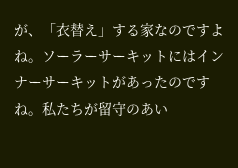が、「衣替え」する家なのですよね。ソーラーサーキットにはインナーサーキットがあったのですね。私たちが留守のあい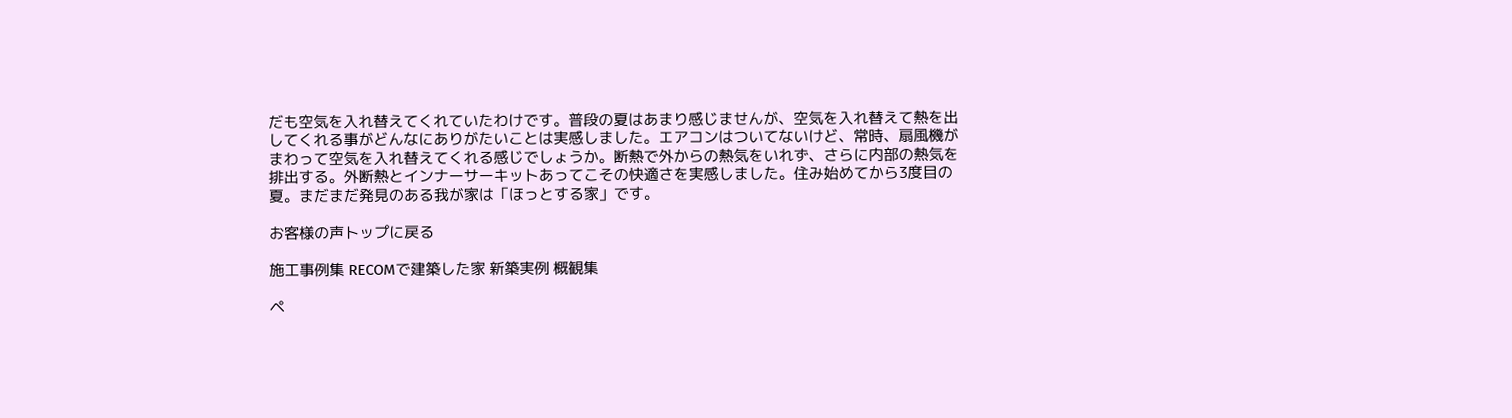だも空気を入れ替えてくれていたわけです。普段の夏はあまり感じませんが、空気を入れ替えて熱を出してくれる事がどんなにありがたいことは実感しました。エアコンはついてないけど、常時、扇風機がまわって空気を入れ替えてくれる感じでしょうか。断熱で外からの熱気をいれず、さらに内部の熱気を排出する。外断熱とインナーサーキットあってこその快適さを実感しました。住み始めてから3度目の夏。まだまだ発見のある我が家は「ほっとする家」です。

お客様の声トップに戻る

施工事例集 RECOMで建築した家 新築実例 概観集

ペ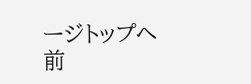ージトップへ
前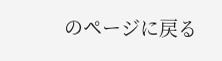のページに戻る